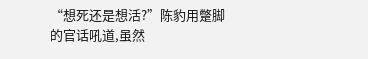“想死还是想活?”陈豹用蹩脚的官话吼道,虽然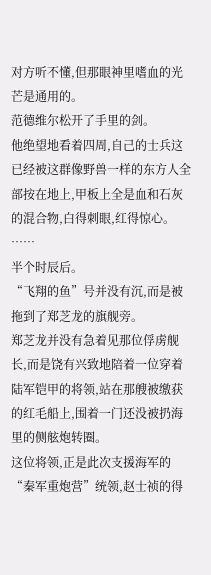对方听不懂,但那眼神里嗜血的光芒是通用的。
范德维尔松开了手里的剑。
他绝望地看着四周,自己的士兵这已经被这群像野兽一样的东方人全部按在地上,甲板上全是血和石灰的混合物,白得刺眼,红得惊心。
……
半个时辰后。
“飞翔的鱼”号并没有沉,而是被拖到了郑芝龙的旗舰旁。
郑芝龙并没有急着见那位俘虏舰长,而是饶有兴致地陪着一位穿着陆军铠甲的将领,站在那艘被缴获的红毛船上,围着一门还没被扔海里的侧舷炮转圈。
这位将领,正是此次支援海军的“秦军重炮营”统领,赵士祯的得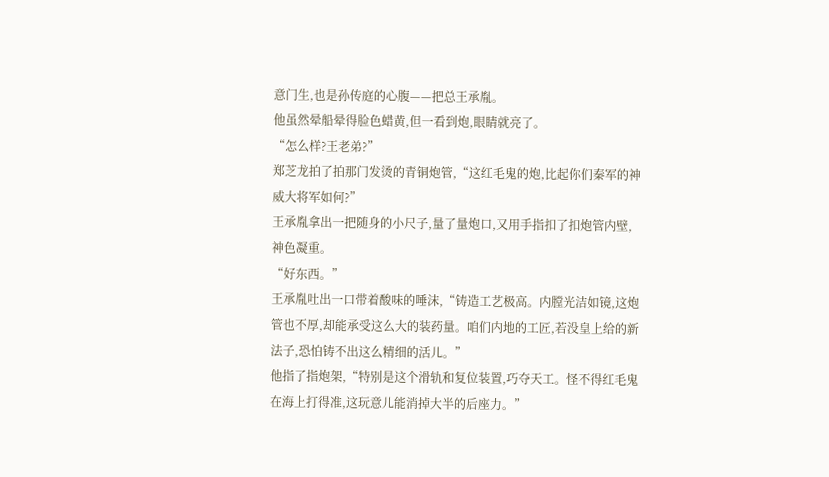意门生,也是孙传庭的心腹——把总王承胤。
他虽然晕船晕得脸色蜡黄,但一看到炮,眼睛就亮了。
“怎么样?王老弟?”
郑芝龙拍了拍那门发烫的青铜炮管,“这红毛鬼的炮,比起你们秦军的神威大将军如何?”
王承胤拿出一把随身的小尺子,量了量炮口,又用手指扣了扣炮管内壁,神色凝重。
“好东西。”
王承胤吐出一口带着酸味的唾沫,“铸造工艺极高。内膛光洁如镜,这炮管也不厚,却能承受这么大的装药量。咱们内地的工匠,若没皇上给的新法子,恐怕铸不出这么精细的活儿。”
他指了指炮架,“特别是这个滑轨和复位装置,巧夺天工。怪不得红毛鬼在海上打得准,这玩意儿能消掉大半的后座力。”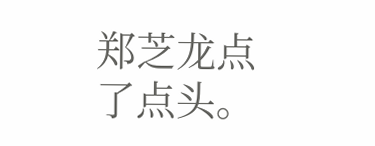郑芝龙点了点头。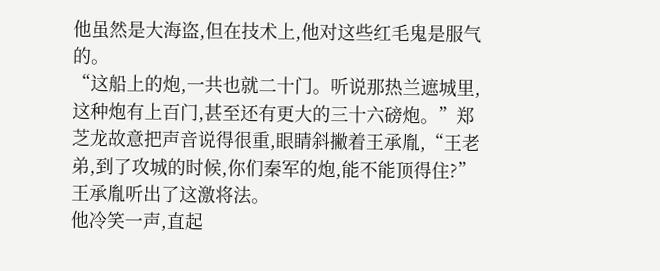他虽然是大海盗,但在技术上,他对这些红毛鬼是服气的。
“这船上的炮,一共也就二十门。听说那热兰遮城里,这种炮有上百门,甚至还有更大的三十六磅炮。”郑芝龙故意把声音说得很重,眼睛斜撇着王承胤,“王老弟,到了攻城的时候,你们秦军的炮,能不能顶得住?”
王承胤听出了这激将法。
他冷笑一声,直起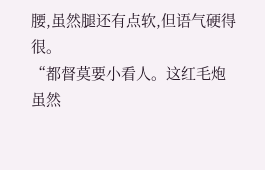腰,虽然腿还有点软,但语气硬得很。
“都督莫要小看人。这红毛炮虽然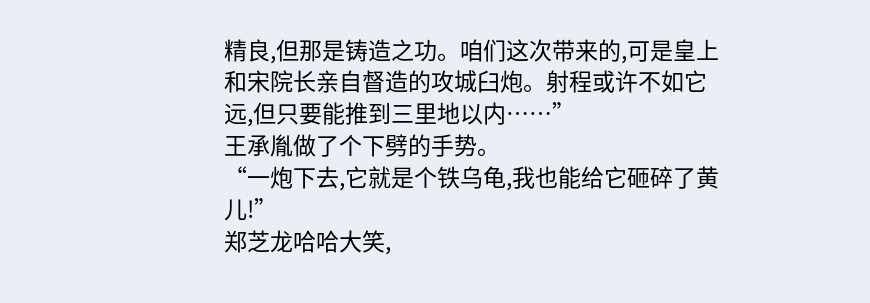精良,但那是铸造之功。咱们这次带来的,可是皇上和宋院长亲自督造的攻城臼炮。射程或许不如它远,但只要能推到三里地以内……”
王承胤做了个下劈的手势。
“一炮下去,它就是个铁乌龟,我也能给它砸碎了黄儿!”
郑芝龙哈哈大笑,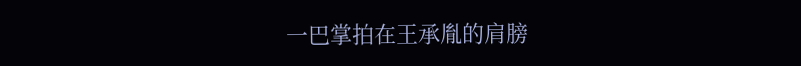一巴掌拍在王承胤的肩膀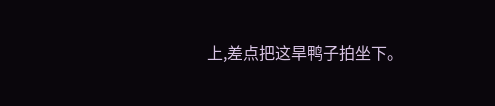上,差点把这旱鸭子拍坐下。